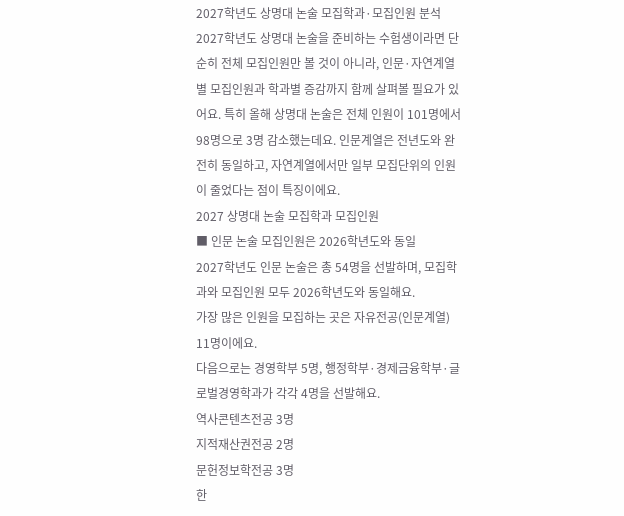2027학년도 상명대 논술 모집학과·모집인원 분석
2027학년도 상명대 논술을 준비하는 수험생이라면 단순히 전체 모집인원만 볼 것이 아니라, 인문·자연계열별 모집인원과 학과별 증감까지 함께 살펴볼 필요가 있어요. 특히 올해 상명대 논술은 전체 인원이 101명에서 98명으로 3명 감소했는데요. 인문계열은 전년도와 완전히 동일하고, 자연계열에서만 일부 모집단위의 인원이 줄었다는 점이 특징이에요.
2027 상명대 논술 모집학과 모집인원
■ 인문 논술 모집인원은 2026학년도와 동일
2027학년도 인문 논술은 총 54명을 선발하며, 모집학과와 모집인원 모두 2026학년도와 동일해요.
가장 많은 인원을 모집하는 곳은 자유전공(인문계열) 11명이에요.
다음으로는 경영학부 5명, 행정학부·경제금융학부·글로벌경영학과가 각각 4명을 선발해요.
역사콘텐츠전공 3명
지적재산권전공 2명
문헌정보학전공 3명
한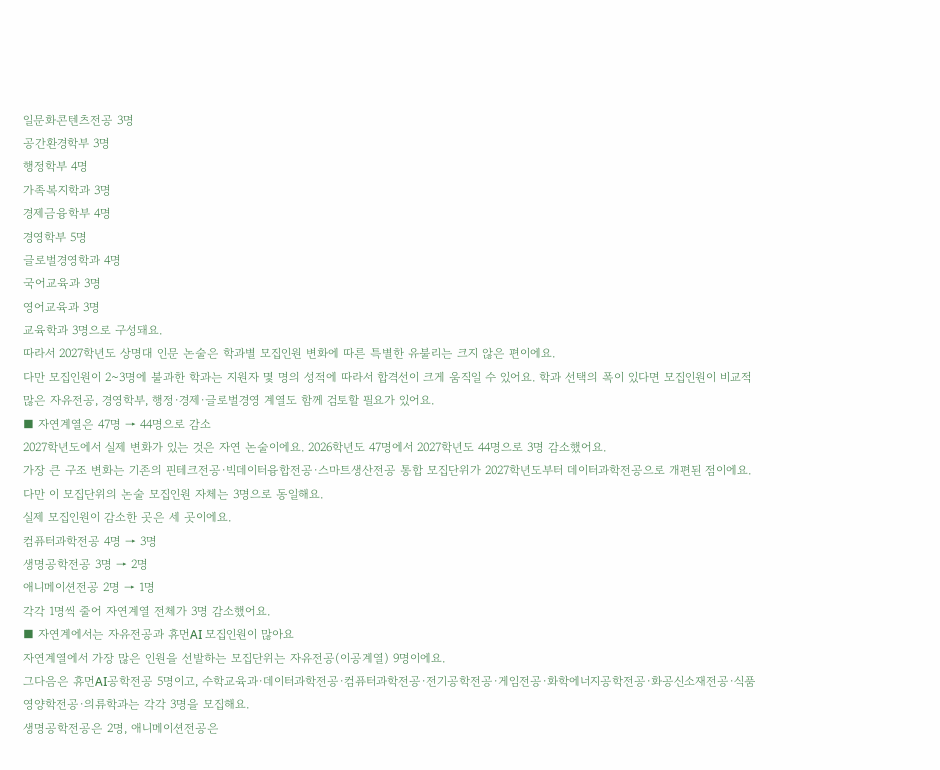일문화콘텐츠전공 3명
공간환경학부 3명
행정학부 4명
가족복지학과 3명
경제금융학부 4명
경영학부 5명
글로벌경영학과 4명
국어교육과 3명
영어교육과 3명
교육학과 3명으로 구성돼요.
따라서 2027학년도 상명대 인문 논술은 학과별 모집인원 변화에 따른 특별한 유불리는 크지 않은 편이에요.
다만 모집인원이 2~3명에 불과한 학과는 지원자 몇 명의 성적에 따라서 합격선이 크게 움직일 수 있어요. 학과 선택의 폭이 있다면 모집인원이 비교적 많은 자유전공, 경영학부, 행정·경제·글로벌경영 계열도 함께 검토할 필요가 있어요.
■ 자연계열은 47명 → 44명으로 감소
2027학년도에서 실제 변화가 있는 것은 자연 논술이에요. 2026학년도 47명에서 2027학년도 44명으로 3명 감소했어요.
가장 큰 구조 변화는 기존의 핀테크전공·빅데이터융합전공·스마트생산전공 통합 모집단위가 2027학년도부터 데이터과학전공으로 개편된 점이에요.
다만 이 모집단위의 논술 모집인원 자체는 3명으로 동일해요.
실제 모집인원이 감소한 곳은 세 곳이에요.
컴퓨터과학전공 4명 → 3명
생명공학전공 3명 → 2명
애니메이션전공 2명 → 1명
각각 1명씩 줄어 자연계열 전체가 3명 감소했어요.
■ 자연계에서는 자유전공과 휴먼AI 모집인원이 많아요
자연계열에서 가장 많은 인원을 선발하는 모집단위는 자유전공(이공계열) 9명이에요.
그다음은 휴먼AI공학전공 5명이고, 수학교육과·데이터과학전공·컴퓨터과학전공·전기공학전공·게임전공·화학에너지공학전공·화공신소재전공·식품영양학전공·의류학과는 각각 3명을 모집해요.
생명공학전공은 2명, 애니메이션전공은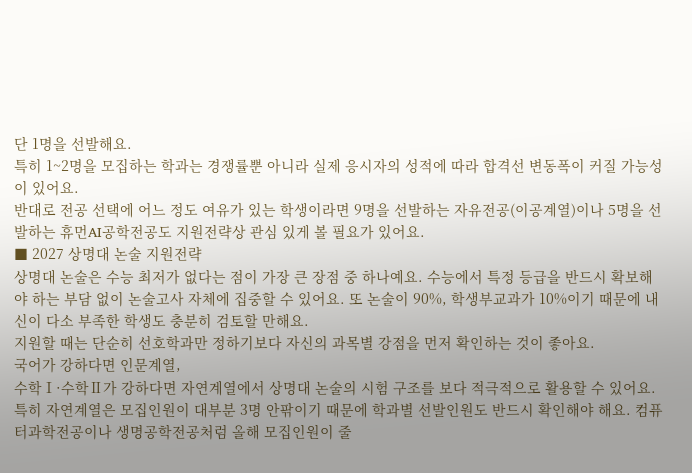단 1명을 선발해요.
특히 1~2명을 모집하는 학과는 경쟁률뿐 아니라 실제 응시자의 성적에 따라 합격선 변동폭이 커질 가능성이 있어요.
반대로 전공 선택에 어느 정도 여유가 있는 학생이라면 9명을 선발하는 자유전공(이공계열)이나 5명을 선발하는 휴먼AI공학전공도 지원전략상 관심 있게 볼 필요가 있어요.
■ 2027 상명대 논술 지원전략
상명대 논술은 수능 최저가 없다는 점이 가장 큰 장점 중 하나예요. 수능에서 특정 등급을 반드시 확보해야 하는 부담 없이 논술고사 자체에 집중할 수 있어요. 또 논술이 90%, 학생부교과가 10%이기 때문에 내신이 다소 부족한 학생도 충분히 검토할 만해요.
지원할 때는 단순히 선호학과만 정하기보다 자신의 과목별 강점을 먼저 확인하는 것이 좋아요.
국어가 강하다면 인문계열,
수학Ⅰ·수학Ⅱ가 강하다면 자연계열에서 상명대 논술의 시험 구조를 보다 적극적으로 활용할 수 있어요.
특히 자연계열은 모집인원이 대부분 3명 안팎이기 때문에 학과별 선발인원도 반드시 확인해야 해요. 컴퓨터과학전공이나 생명공학전공처럼 올해 모집인원이 줄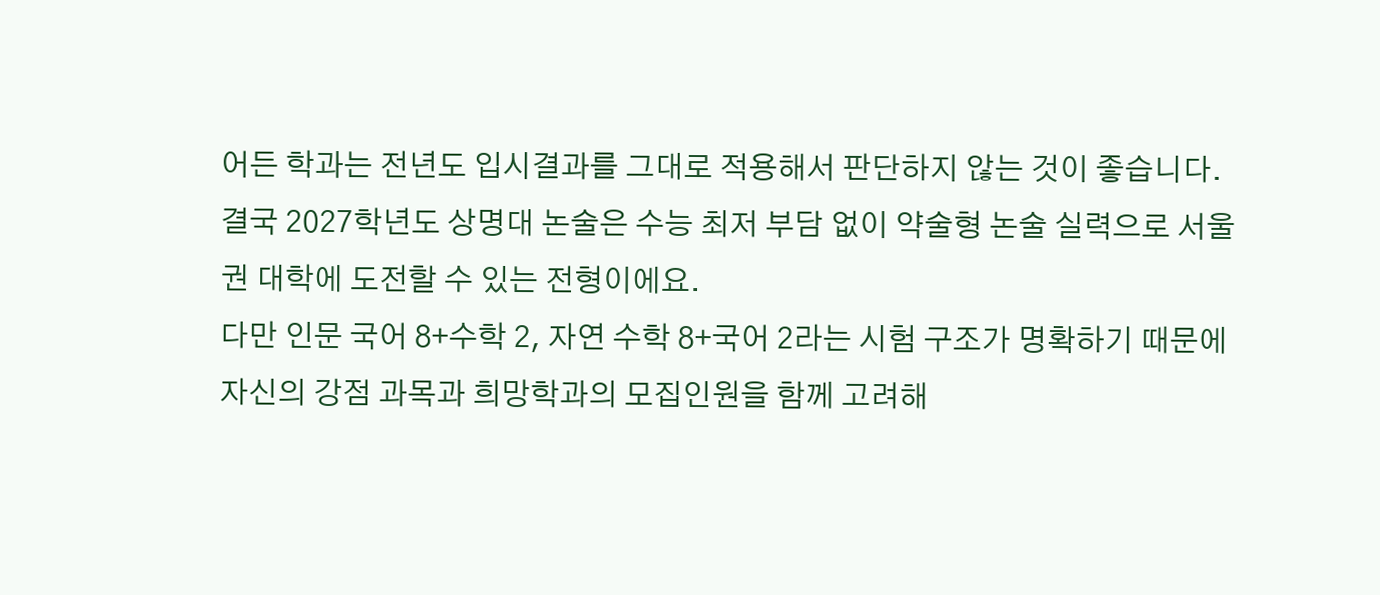어든 학과는 전년도 입시결과를 그대로 적용해서 판단하지 않는 것이 좋습니다.
결국 2027학년도 상명대 논술은 수능 최저 부담 없이 약술형 논술 실력으로 서울권 대학에 도전할 수 있는 전형이에요.
다만 인문 국어 8+수학 2, 자연 수학 8+국어 2라는 시험 구조가 명확하기 때문에 자신의 강점 과목과 희망학과의 모집인원을 함께 고려해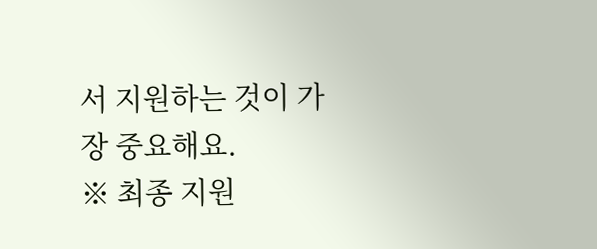서 지원하는 것이 가장 중요해요.
※ 최종 지원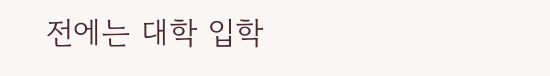전에는 대학 입학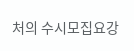처의 수시모집요강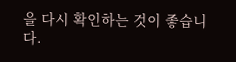을 다시 확인하는 것이 좋습니다.